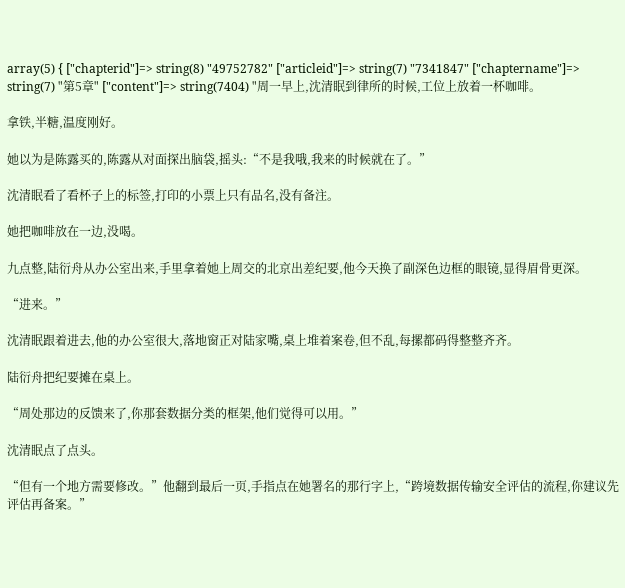array(5) { ["chapterid"]=> string(8) "49752782" ["articleid"]=> string(7) "7341847" ["chaptername"]=> string(7) "第5章" ["content"]=> string(7404) "周一早上,沈清眠到律所的时候,工位上放着一杯咖啡。

拿铁,半糖,温度刚好。

她以为是陈露买的,陈露从对面探出脑袋,摇头:“不是我哦,我来的时候就在了。”

沈清眠看了看杯子上的标签,打印的小票上只有品名,没有备注。

她把咖啡放在一边,没喝。

九点整,陆衍舟从办公室出来,手里拿着她上周交的北京出差纪要,他今天换了副深色边框的眼镜,显得眉骨更深。

“进来。”

沈清眠跟着进去,他的办公室很大,落地窗正对陆家嘴,桌上堆着案卷,但不乱,每摞都码得整整齐齐。

陆衍舟把纪要摊在桌上。

“周处那边的反馈来了,你那套数据分类的框架,他们觉得可以用。”

沈清眠点了点头。

“但有一个地方需要修改。”他翻到最后一页,手指点在她署名的那行字上,“跨境数据传输安全评估的流程,你建议先评估再备案。”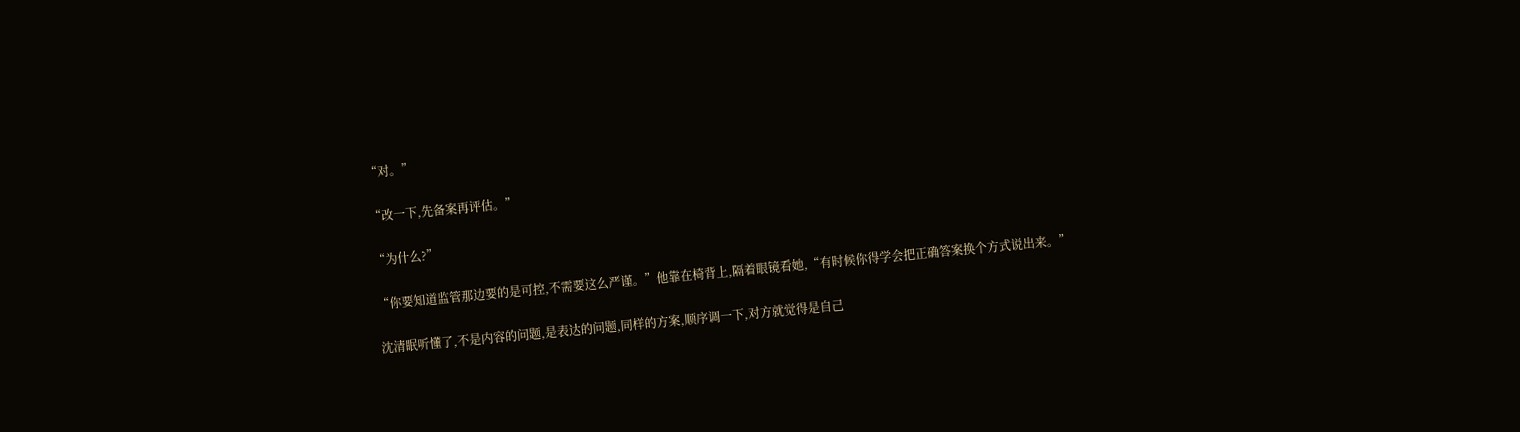“对。”

“改一下,先备案再评估。”

“为什么?”

“你要知道监管那边要的是可控,不需要这么严谨。”他靠在椅背上,隔着眼镜看她,“有时候你得学会把正确答案换个方式说出来。”

沈清眠听懂了,不是内容的问题,是表达的问题,同样的方案,顺序调一下,对方就觉得是自己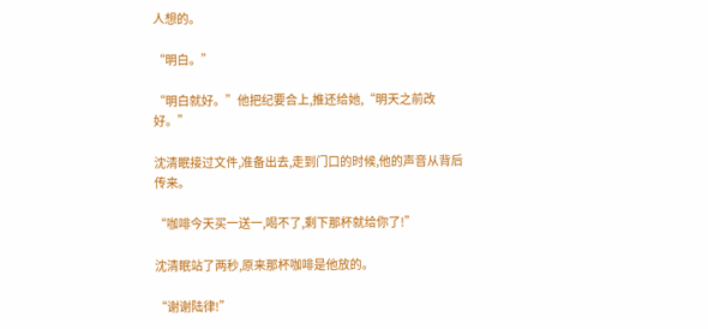人想的。

“明白。”

“明白就好。”他把纪要合上,推还给她,“明天之前改好。”

沈清眠接过文件,准备出去,走到门口的时候,他的声音从背后传来。

“咖啡今天买一送一,喝不了,剩下那杯就给你了!”

沈清眠站了两秒,原来那杯咖啡是他放的。

“谢谢陆律!”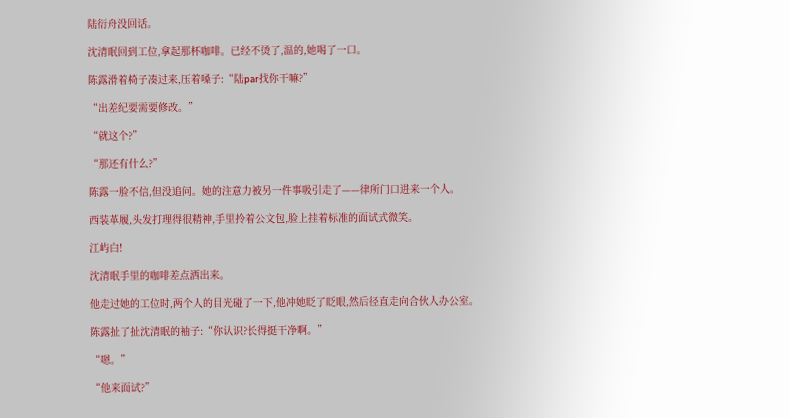陆衍舟没回话。

沈清眠回到工位,拿起那杯咖啡。已经不烫了,温的,她喝了一口。

陈露滑着椅子凑过来,压着嗓子:“陆par找你干嘛?”

“出差纪要需要修改。”

“就这个?”

“那还有什么?”

陈露一脸不信,但没追问。她的注意力被另一件事吸引走了——律所门口进来一个人。

西装革履,头发打理得很精神,手里拎着公文包,脸上挂着标准的面试式微笑。

江屿白!

沈清眠手里的咖啡差点洒出来。

他走过她的工位时,两个人的目光碰了一下,他冲她眨了眨眼,然后径直走向合伙人办公室。

陈露扯了扯沈清眠的袖子:“你认识?长得挺干净啊。”

“嗯。”

“他来面试?”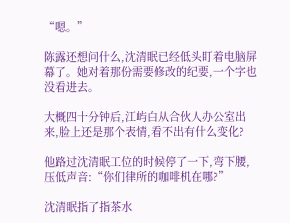“嗯。”

陈露还想问什么,沈清眠已经低头盯着电脑屏幕了。她对着那份需要修改的纪要,一个字也没看进去。

大概四十分钟后,江屿白从合伙人办公室出来,脸上还是那个表情,看不出有什么变化?

他路过沈清眠工位的时候停了一下,弯下腰,压低声音:“你们律所的咖啡机在哪?”

沈清眠指了指茶水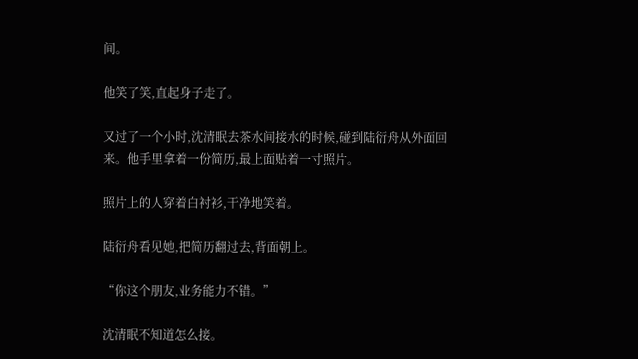间。

他笑了笑,直起身子走了。

又过了一个小时,沈清眠去茶水间接水的时候,碰到陆衍舟从外面回来。他手里拿着一份简历,最上面贴着一寸照片。

照片上的人穿着白衬衫,干净地笑着。

陆衍舟看见她,把简历翻过去,背面朝上。

“你这个朋友,业务能力不错。”

沈清眠不知道怎么接。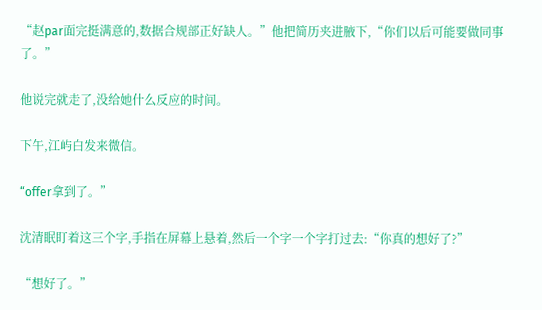“赵par面完挺满意的,数据合规部正好缺人。”他把简历夹进腋下,“你们以后可能要做同事了。”

他说完就走了,没给她什么反应的时间。

下午,江屿白发来微信。

“offer拿到了。”

沈清眠盯着这三个字,手指在屏幕上悬着,然后一个字一个字打过去:“你真的想好了?”

“想好了。”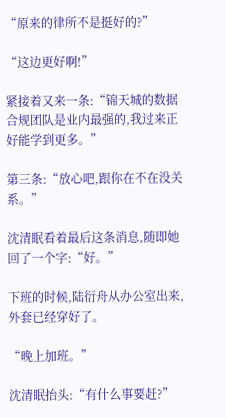“原来的律所不是挺好的?”

“这边更好啊!”

紧接着又来一条:“锦天城的数据合规团队是业内最强的,我过来正好能学到更多。”

第三条:“放心吧,跟你在不在没关系。”

沈清眠看着最后这条消息,随即她回了一个字:“好。”

下班的时候,陆衍舟从办公室出来,外套已经穿好了。

“晚上加班。”

沈清眠抬头:“有什么事要赶?”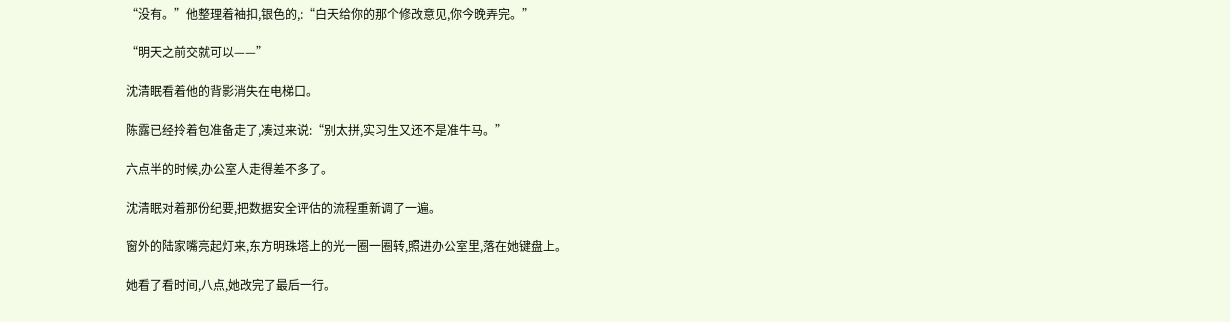“没有。”他整理着袖扣,银色的,:“白天给你的那个修改意见,你今晚弄完。”

“明天之前交就可以——”

沈清眠看着他的背影消失在电梯口。

陈露已经拎着包准备走了,凑过来说:“别太拼,实习生又还不是准牛马。”

六点半的时候,办公室人走得差不多了。

沈清眠对着那份纪要,把数据安全评估的流程重新调了一遍。

窗外的陆家嘴亮起灯来,东方明珠塔上的光一圈一圈转,照进办公室里,落在她键盘上。

她看了看时间,八点,她改完了最后一行。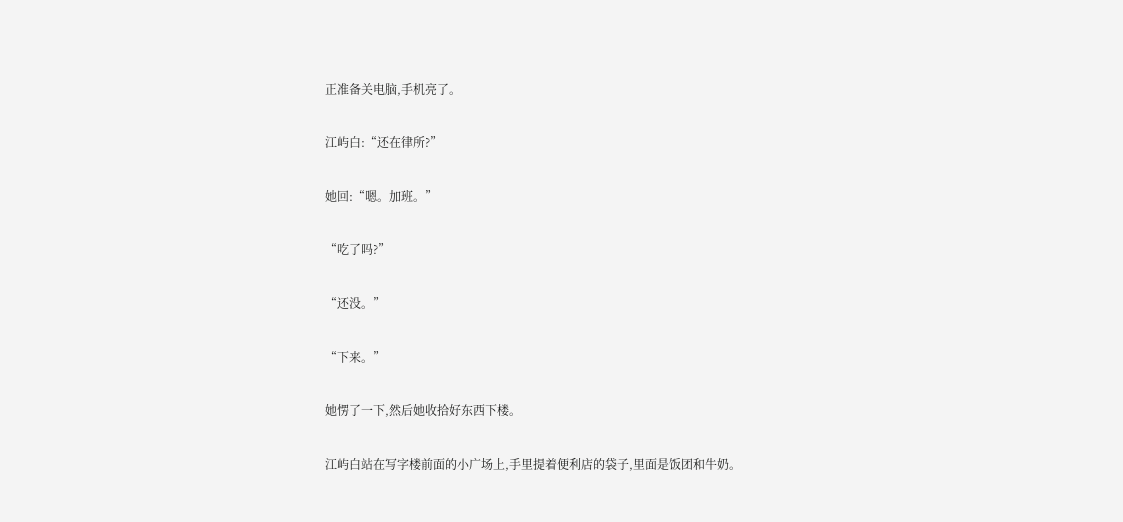正准备关电脑,手机亮了。

江屿白:“还在律所?”

她回:“嗯。加班。”

“吃了吗?”

“还没。”

“下来。”

她愣了一下,然后她收拾好东西下楼。

江屿白站在写字楼前面的小广场上,手里提着便利店的袋子,里面是饭团和牛奶。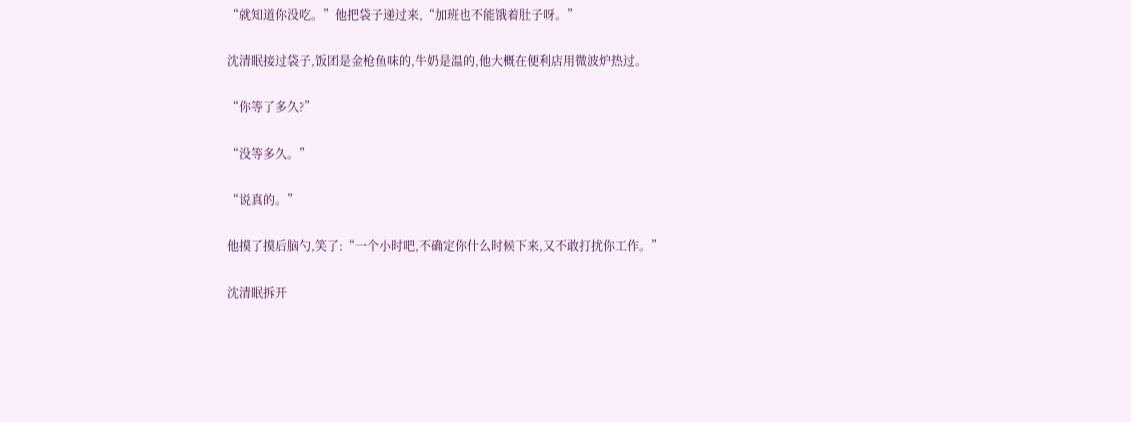“就知道你没吃。”他把袋子递过来,“加班也不能饿着肚子呀。”

沈清眠接过袋子,饭团是金枪鱼味的,牛奶是温的,他大概在便利店用微波炉热过。

“你等了多久?”

“没等多久。”

“说真的。”

他摸了摸后脑勺,笑了:“一个小时吧,不确定你什么时候下来,又不敢打扰你工作。”

沈清眠拆开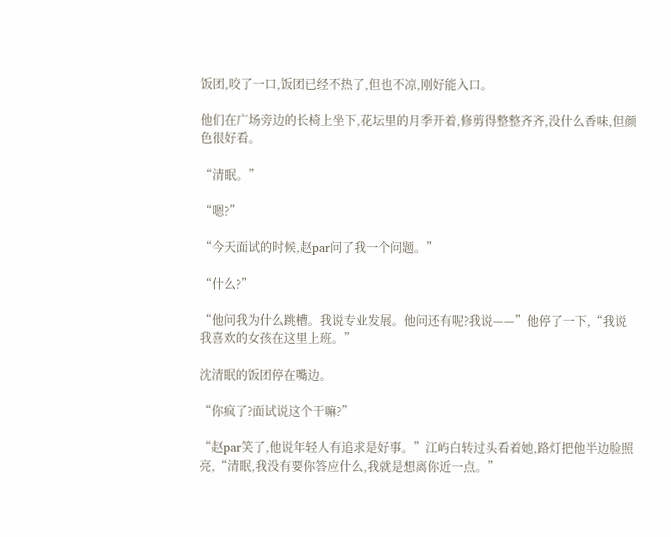饭团,咬了一口,饭团已经不热了,但也不凉,刚好能入口。

他们在广场旁边的长椅上坐下,花坛里的月季开着,修剪得整整齐齐,没什么香味,但颜色很好看。

“清眠。”

“嗯?”

“今天面试的时候,赵par问了我一个问题。”

“什么?”

“他问我为什么跳槽。我说专业发展。他问还有呢?我说——”他停了一下,“我说我喜欢的女孩在这里上班。”

沈清眠的饭团停在嘴边。

“你疯了?面试说这个干嘛?”

“赵par笑了,他说年轻人有追求是好事。”江屿白转过头看着她,路灯把他半边脸照亮,“清眠,我没有要你答应什么,我就是想离你近一点。”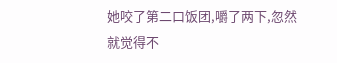她咬了第二口饭团,嚼了两下,忽然就觉得不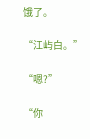饿了。

“江屿白。”

“嗯?”

“你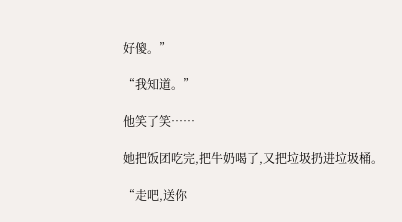好傻。”

“我知道。”

他笑了笑……

她把饭团吃完,把牛奶喝了,又把垃圾扔进垃圾桶。

“走吧,送你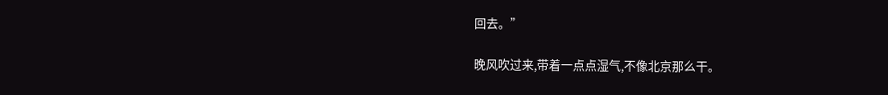回去。”

晚风吹过来,带着一点点湿气,不像北京那么干。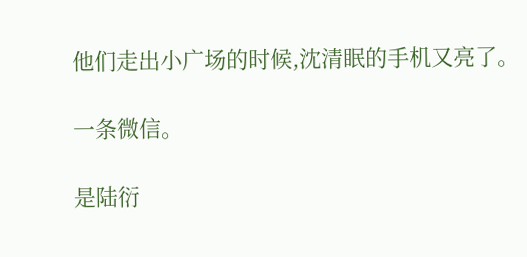他们走出小广场的时候,沈清眠的手机又亮了。

一条微信。

是陆衍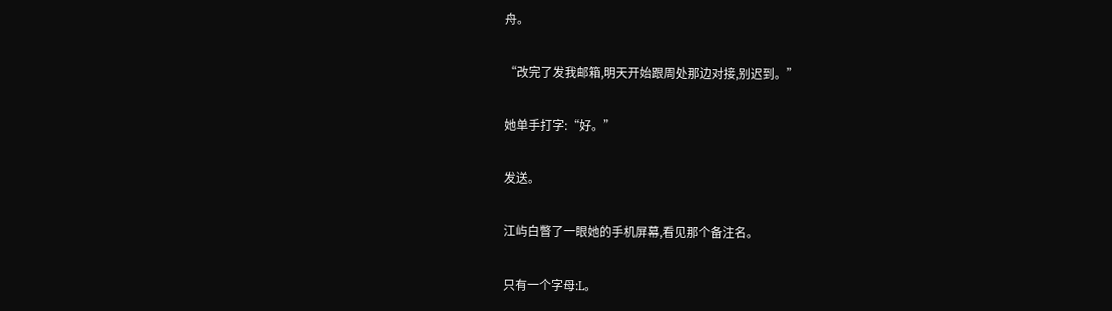舟。

“改完了发我邮箱,明天开始跟周处那边对接,别迟到。”

她单手打字:“好。”

发送。

江屿白瞥了一眼她的手机屏幕,看见那个备注名。

只有一个字母:L。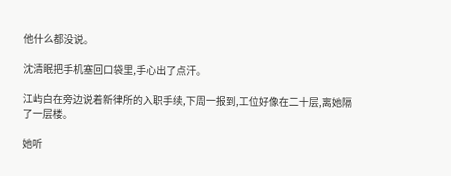他什么都没说。

沈清眠把手机塞回口袋里,手心出了点汗。

江屿白在旁边说着新律所的入职手续,下周一报到,工位好像在二十层,离她隔了一层楼。

她听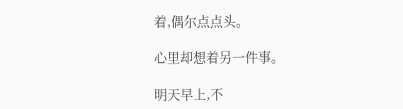着,偶尔点点头。

心里却想着另一件事。

明天早上,不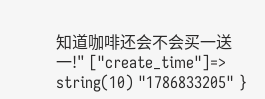知道咖啡还会不会买一送一!" ["create_time"]=> string(10) "1786833205" }